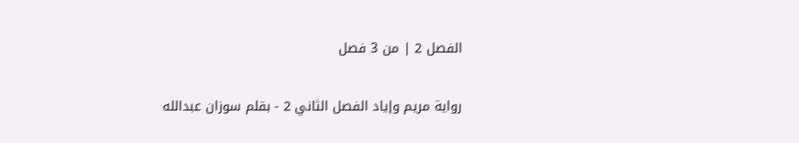الفصل 2 | من 3 فصل

رواية مريم وإياد الفصل الثاني 2 - بقلم سوزان عبدالله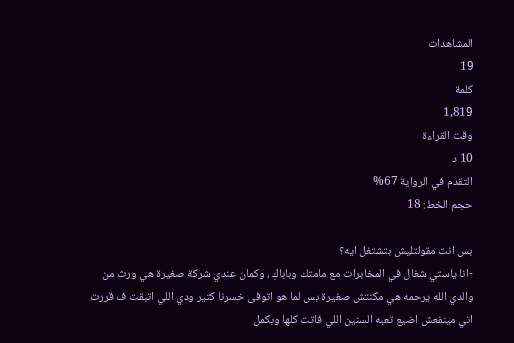المشاهدات
19
كلمة
1,819
وقت القراءة
10 د
التقدم في الرواية 67%
حجم الخط: 18

بس انت مقولتليش بتشتغل ايه؟
-انا ياستي شغال في المخابرات مع مامتك وباباكِ ، وكمان عندي شركة صغيرة هي ورث من والدي الله يرحمه هي مكنتش صغيرة بس لما هو اتوفى خسرنا كتير ودي اللي اتبقت ف قررت اني مينفعش اضيع تعبه السنين اللي فاتت كلها وبكمل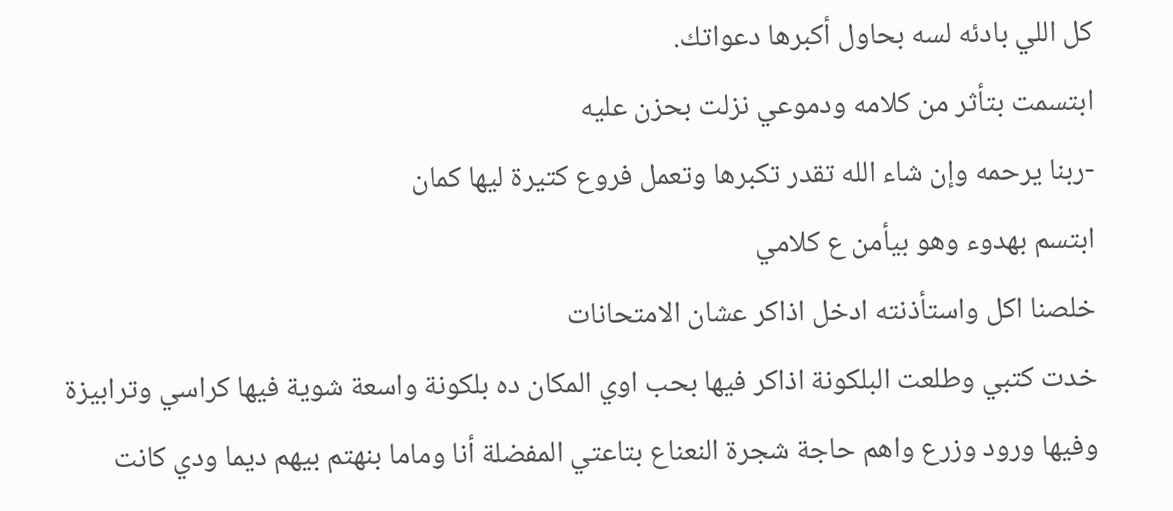كل اللي بادئه لسه بحاول أكبرها دعواتك.
ابتسمت بتأثر من كلامه ودموعي نزلت بحزن عليه
-ربنا يرحمه وإن شاء الله تقدر تكبرها وتعمل فروع كتيرة ليها كمان
ابتسم بهدوء وهو بيأمن ع كلامي
خلصنا اكل واستأذنته ادخل اذاكر عشان الامتحانات
خدت كتبي وطلعت البلكونة اذاكر فيها بحب اوي المكان ده بلكونة واسعة شوية فيها كراسي وترابيزة وفيها ورود وزرع واهم حاجة شجرة النعناع بتاعتي المفضلة أنا وماما بنهتم بيهم ديما ودي كانت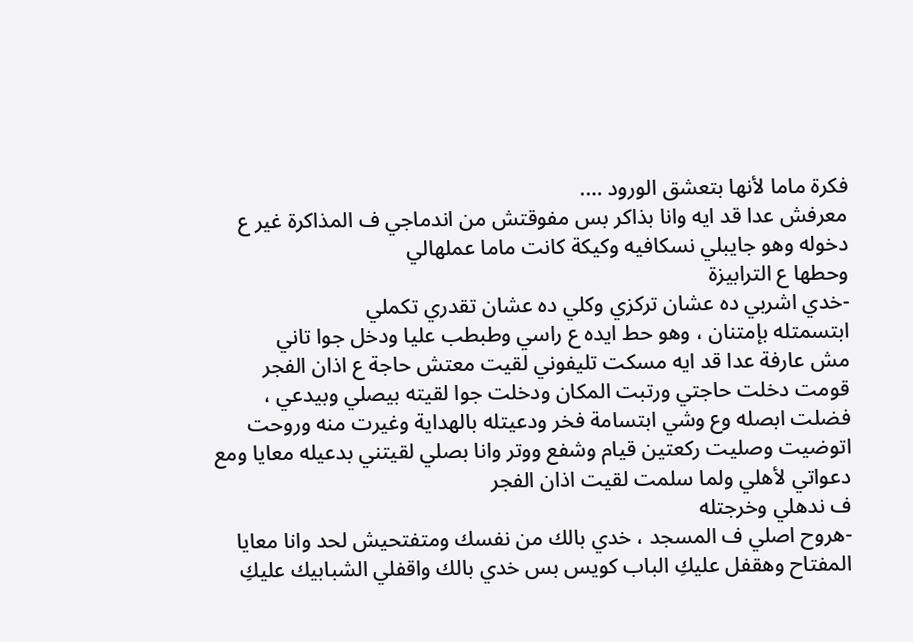فكرة ماما لأنها بتعشق الورود ….
معرفش عدا قد ايه وانا بذاكر بس مفوقتش من اندماجي ف المذاكرة غير ع دخوله وهو جايبلي نسكافيه وكيكة كانت ماما عملهالي
وحطها ع الترابيزة
-خدي اشربي ده عشان تركزي وكلي ده عشان تقدري تكملي
ابتسمتله بإمتنان ، وهو حط ايده ع راسي وطبطب عليا ودخل جوا تاني
مش عارفة عدا قد ايه مسكت تليفوني لقيت معتش حاجة ع اذان الفجر قومت دخلت حاجتي ورتبت المكان ودخلت جوا لقيته بيصلي وبيدعي ، فضلت ابصله وع وشي ابتسامة فخر ودعيتله بالهداية وغيرت منه وروحت اتوضيت وصليت ركعتين قيام وشفع ووتر وانا بصلي لقيتني بدعيله معايا ومع دعواتي لأهلي ولما سلمت لقيت اذان الفجر
ف ندهلي وخرجتله
-هروح اصلي ف المسجد ، خدي بالك من نفسك ومتفتحيش لحد وانا معايا المفتاح وهقفل عليكِ الباب كويس بس خدي بالك واقفلي الشبابيك عليكِ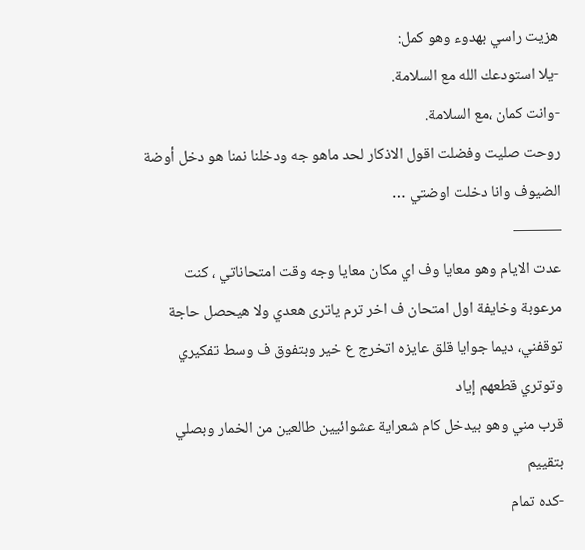هزيت راسي بهدوء وهو كمل:
-يلا استودعك الله مع السلامة.
-وانت كمان ،مع السلامة.
روحت صليت وفضلت اقول الاذكار لحد ماهو جه ودخلنا نمنا هو دخل أوضة الضيوف وانا دخلت اوضتي …
———
عدت الايام وهو معايا وف اي مكان معايا وجه وقت امتحاناتي ، كنت مرعوبة وخايفة اول امتحان ف اخر ترم ياترى هعدي ولا هيحصل حاجة توقفني، ديما جوايا قلق عايزه اتخرج ع خير وبتفوق ف وسط تفكيري وتوتري قطعهم إياد
قرب مني وهو بيدخل كام شعراية عشوائيين طالعين من الخمار وبصلي بتقييم
-كده تمام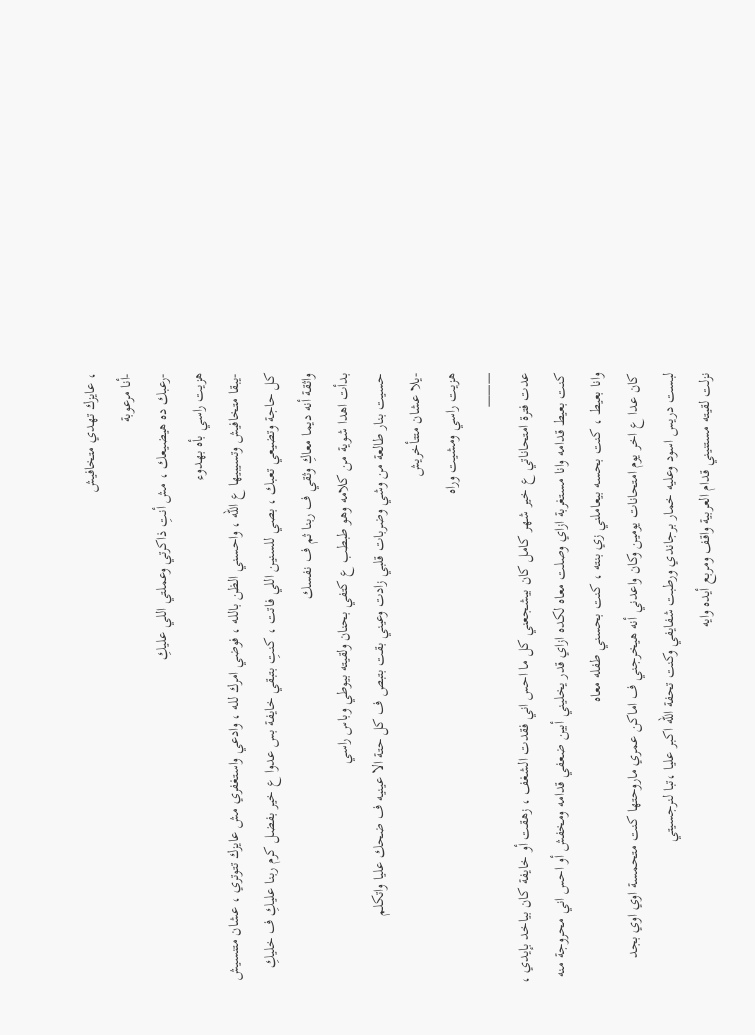، عايزك تهدي متخافيش
-أنا مرعوبة
-رعبك ده هيضيعك ، مش أنتِ ذاكرتي وعملتي اللي عليكِ
هزيت راسي بأه بهدوء
-يبقا متخافيش وتسيبيها ع الله ، واحسني الظن بالله ، فوضي امرك لله ، وادعي واستغفري مش عايزك تتوتري ، عشان متنسيش كل حاجة وتضيعي تعبك ، بصي للسنين اللي فاتت ، كنتِ بتبقي خايفة بس عدوا ع خير بفضل كرم ربنا عليكِ ف خليكِ واثقة أنه ديما معاكِ وثقي ف ربنا ثم ف نفسك
بدأت اهدا شوية من كلامه وهو طبطب ع كتفي بحنان ولقيته بيوطي وباس راسي
حسيت بنار طالعة من وشي وضربات قلبي زادت وعيني بقت بتبص ف كل حتة الا عينيه ف ضحك عليا واتكلم
-يلا عشان متتأخريش
هزيت راسي ومشيت وراه
———
عدت فترة امتحاناتي ع خير شهر كامل كان بيشجعني كل ما احس اني فقدت الشغف ، زهقت أو خايفة كان بياخد بإيدي ، كنت بعيط قدامه وانا مستغربة ازاي وصلت معاه لكده ازاي قدر يخليني أبين ضعفي قدامه ومخفش أو احس اني محروجة منه وانا بعيط ، كنت بحسه بيعاملني زي بنته ، كنت بحسني طفله معاه
كان عدا ع اخر يوم امتحانات يومين وكان واعدني أنه هيخرجني ف اماكن عمري ماروحتها كنت متحمسة اوي اوي بجد
لبست دريس اسود وعليه خمار برجاندي ورطبت شفايفي وكنت تحفة الله اكبر عليا ،تبا لنرجسيتي
نزلت لقيته مستنيني قدام العربية واقف ومربع أيده وايه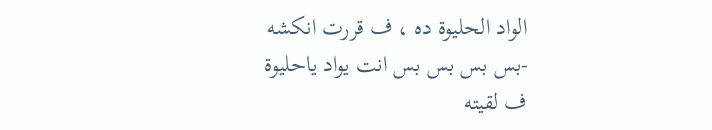الواد الحليوة ده ، ف قررت انكشه
-بس بس بس بس انت يواد ياحليوة
ف لقيته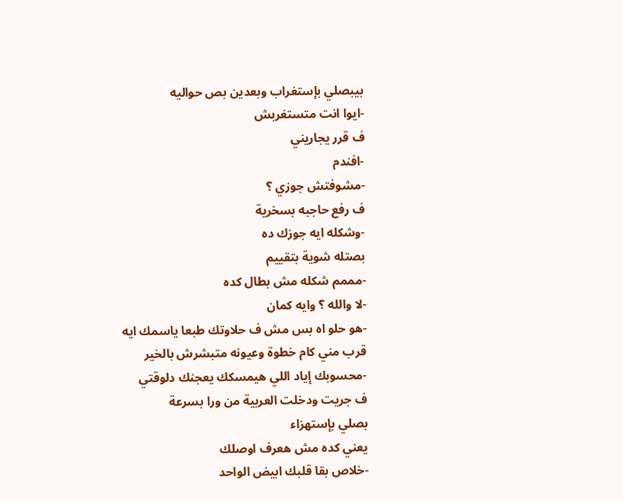بيبصلي بإستغراب وبعدين بص حواليه
-ايوا انت متستغربش
ف قرر يجاريني
-افندم
-مشوفتش جوزي ؟
ف رفع حاجبه بسخرية
-وشكله ايه جوزك ده
بصتله شوية بتقييم
-مممم شكله مش بطال كده
-لا والله ؟ وايه كمان
-هو حلو اه بس مش ف حلاوتك طبعا ياسمك ايه
قرب مني كام خطوة وعيونه متبشرش بالخير
-محسوبك إياد اللي هيمسكك يعجنك دلوقتي
ف جريت ودخلت العربية من ورا بسرعة
بصلي بإستهزاء
يعني كده مش هعرف اوصلك
-خلاص بقا قلبك ابيض الواحد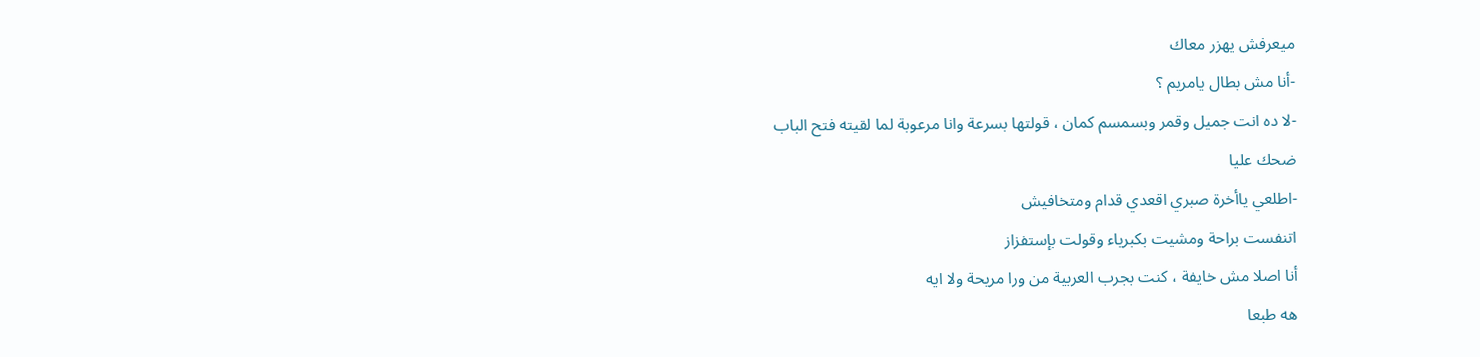ميعرفش يهزر معاك
-أنا مش بطال يامريم ؟
-لا ده انت جميل وقمر وبسمسم كمان ، قولتها بسرعة وانا مرعوبة لما لقيته فتح الباب
ضحك عليا
-اطلعي ياأخرة صبري اقعدي قدام ومتخافيش
اتنفست براحة ومشيت بكبرياء وقولت بإستفزاز
أنا اصلا مش خايفة ، كنت بجرب العربية من ورا مريحة ولا ايه
هه طبعا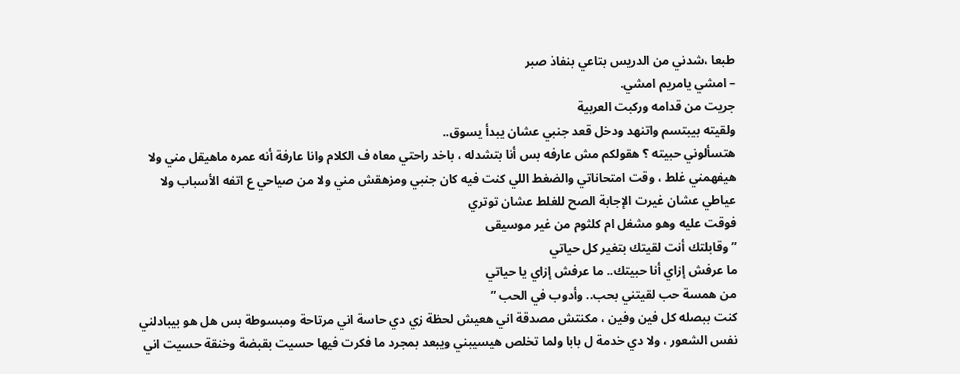طبعا ،شدني من الدريس بتاعي بنفاذ صبر
– امشي يامريم امشي.
جريت من قدامه وركبت العربية
ولقيته بيبتسم واتنهد ودخل قعد جنبي عشان يبدأ يسوق..
هتسألوني حبيته ؟ هقولكم مش عارفه بس أنا بتشدله ، باخد راحتي معاه ف الكلام وانا عارفة أنه عمره ماهيقل مني ولا هيفهمني غلط ، وقت امتحاناتي والضغط اللي كنت فيه كان جنبي ومزهقش مني ولا من صياحي ع اتفه الأسباب ولا عياطي عشان غيرت الإجابة الصح للغلط عشان توتري
فوقت عليه وهو مشغل ام كلثوم من غير موسيقى
” وقابلتك أنت لقيتك بتغير كل حياتي
ما عرفش إزاي أنا حبيتك.. ما عرفش إزاي يا حياتي
من همسة حب لقيتني بحب.. وأدوب في الحب ”
كنت ببصله كل فين وفين ، مكنتش مصدقة اني هعيش لحظة زي دي حاسة اني مرتاحة ومبسوطة بس هل هو بيبادلني نفس الشعور ، ولا دي خدمة ل بابا ولما تخلص هيسيبني ويبعد بمجرد ما فكرت فيها حسيت بقبضة وخنقة حسيت اني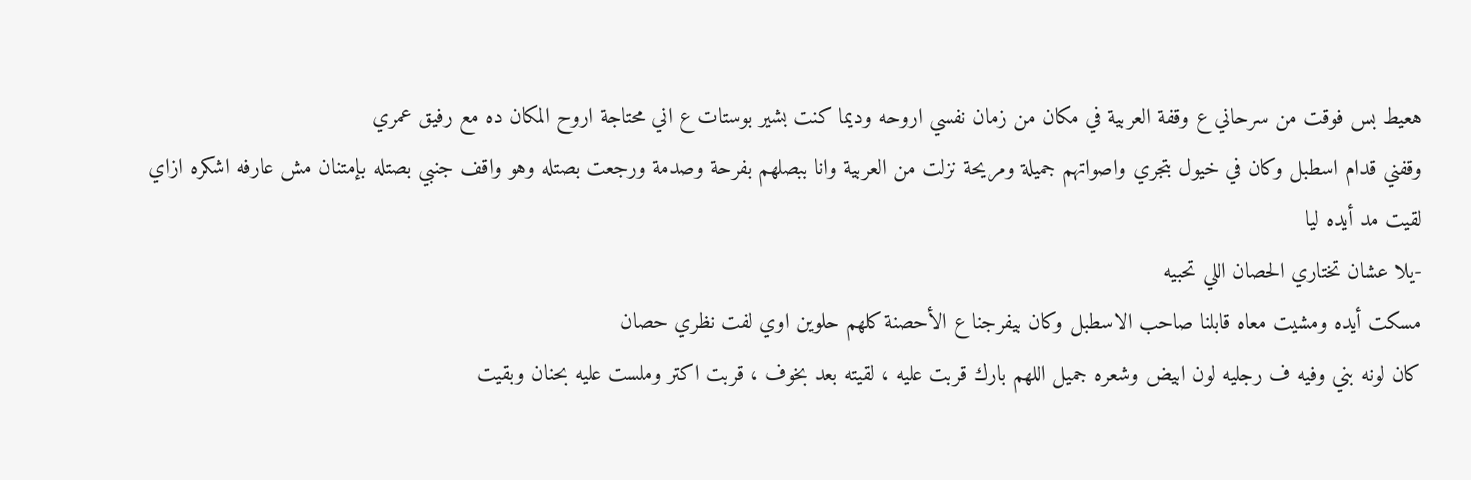هعيط بس فوقت من سرحاني ع وقفة العربية في مكان من زمان نفسي اروحه وديما كنت بشير بوستات ع اني محتاجة اروح المكان ده مع رفيق عمري
وقفني قدام اسطبل وكان في خيول بتجري واصواتهم جميلة ومريحة نزلت من العربية وانا ببصلهم بفرحة وصدمة ورجعت بصتله وهو واقف جنبي بصتله بإمتنان مش عارفه اشكره ازاي
لقيت مد أيده ليا
-يلا عشان تختاري الحصان اللي تحبيه
مسكت أيده ومشيت معاه قابلنا صاحب الاسطبل وكان بيفرجنا ع الأحصنة كلهم حلوين اوي لفت نظري حصان
كان لونه بني وفيه ف رجليه لون ابيض وشعره جميل اللهم بارك قربت عليه ، لقيته بعد بخوف ، قربت اكتر وملست عليه بحنان وبقيت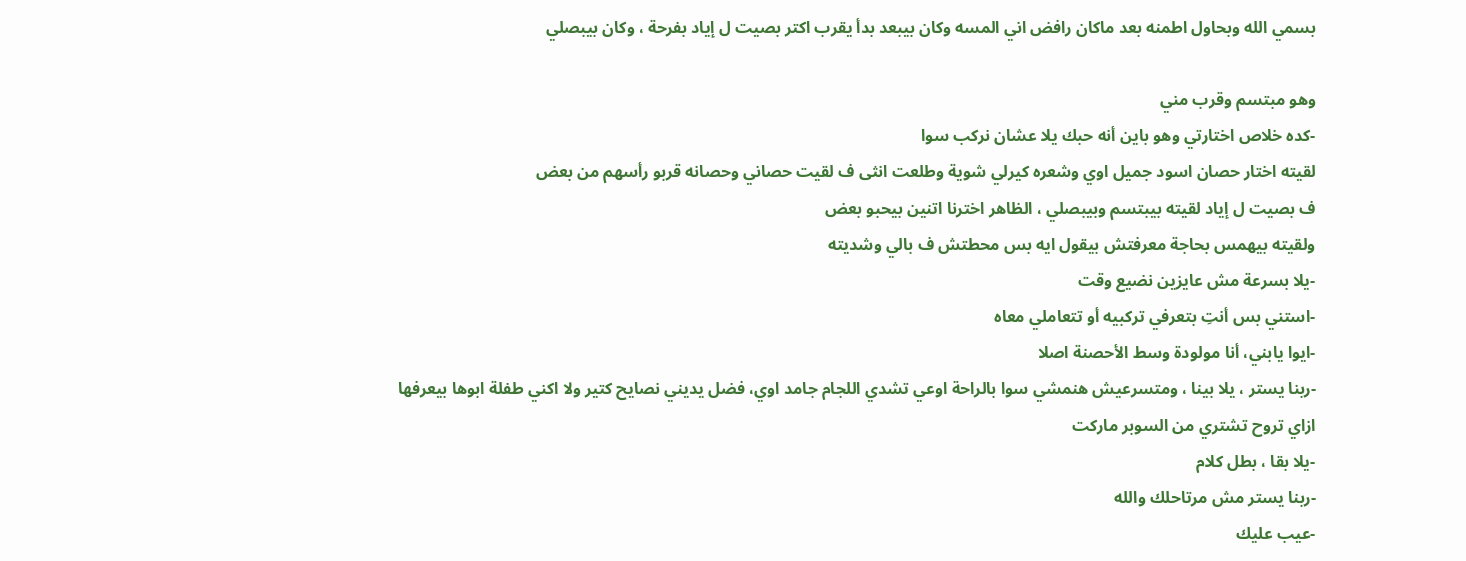بسمي الله وبحاول اطمنه بعد ماكان رافض اني المسه وكان بيبعد بدأ يقرب اكتر بصيت ل إياد بفرحة ، وكان بيبصلي

وهو مبتسم وقرب مني
-كده خلاص اختارتي وهو باين أنه حبك يلا عشان نركب سوا
لقيته اختار حصان اسود جميل اوي وشعره كيرلي شوية وطلعت انثى ف لقيت حصاني وحصانه قربو رأسهم من بعض
ف بصيت ل إياد لقيته بيبتسم وبيبصلي ، الظاهر اخترنا اتنين بيحبو بعض
ولقيته بيهمس بحاجة معرفتش بيقول ايه بس محطتش ف بالي وشديته
-يلا بسرعة مش عايزين نضيع وقت
-استني بس أنتِ بتعرفي تركبيه أو تتعاملي معاه
-ايوا يابني، أنا مولودة وسط الأحصنة اصلا
-ربنا يستر ، يلا بينا ، ومتسرعيش هنمشي سوا بالراحة اوعي تشدي اللجام جامد اوي، فضل يديني نصايح كتير ولا اكني طفلة ابوها بيعرفها ازاي تروح تشتري من السوبر ماركت
-يلا بقا ، بطل كلام
-ربنا يستر مش مرتاحلك والله
-عيب عليك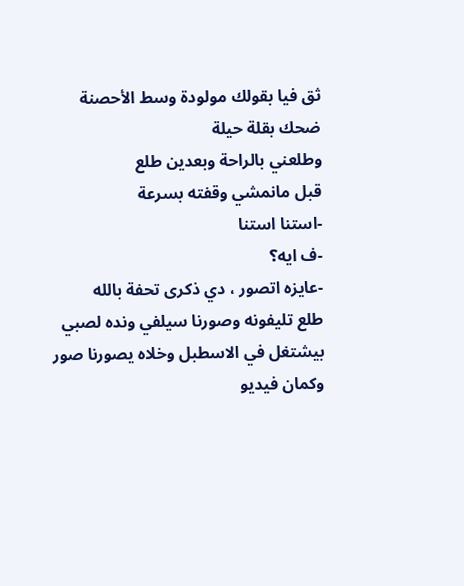ثق فيا بقولك مولودة وسط الأحصنة
ضحك بقلة حيلة
وطلعني بالراحة وبعدين طلع
قبل مانمشي وقفته بسرعة
-استنا استنا
-ف ايه؟
-عايزه اتصور ، دي ذكرى تحفة بالله
طلع تليفونه وصورنا سيلفي ونده لصبي بيشتغل في الاسطبل وخلاه يصورنا صور وكمان فيديو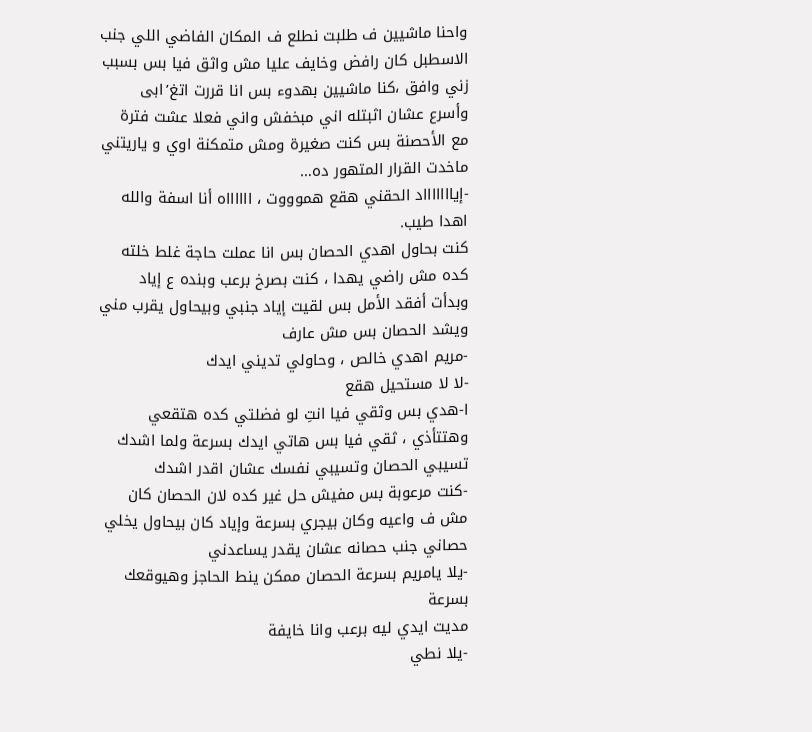واحنا ماشيين ف طلبت نطلع ف المكان الفاضي اللي جنب الاسطبل كان رافض وخايف عليا مش واثق فيا بس بسبب زني وافق ،كنا ماشيين بهدوء بس انا قررت اتغ’ابى
وأسرع عشان اثبتله اني مبخفش واني فعلا عشت فترة مع الأحصنة بس كنت صغيرة ومش متمكنة اوي و ياريتني ماخدت القرار المتهور ده…
-إياااااااد الحقني هقع هموووت ، ااااااه أنا اسفة والله اهدا طيب.
كنت بحاول اهدي الحصان بس انا عملت حاجة غلط خلته كده مش راضي يهدا ، كنت بصرخ برعب وبنده ع إياد وبدأت أفقد الأمل بس لقيت إياد جنبي وبيحاول يقرب مني ويشد الحصان بس مش عارف
-مريم اهدي خالص ، وحاولي تديني ايدك
-لا لا مستحيل هقع
ا-هدي بس وثقي فيا انتِ لو فضلتي كده هتقعي وهتتأذي ، ثقي فيا بس هاتي ايدك بسرعة ولما اشدك تسيبي الحصان وتسيبي نفسك عشان اقدر اشدك
-كنت مرعوبة بس مفيش حل غير كده لان الحصان كان مش ف واعيه وكان بيجري بسرعة وإياد كان بيحاول يخلي حصاني جنب حصانه عشان يقدر يساعدني
-يلا يامريم بسرعة الحصان ممكن ينط الحاجز وهيوقعك بسرعة
مديت ايدي ليه برعب وانا خايفة
-يلا نطي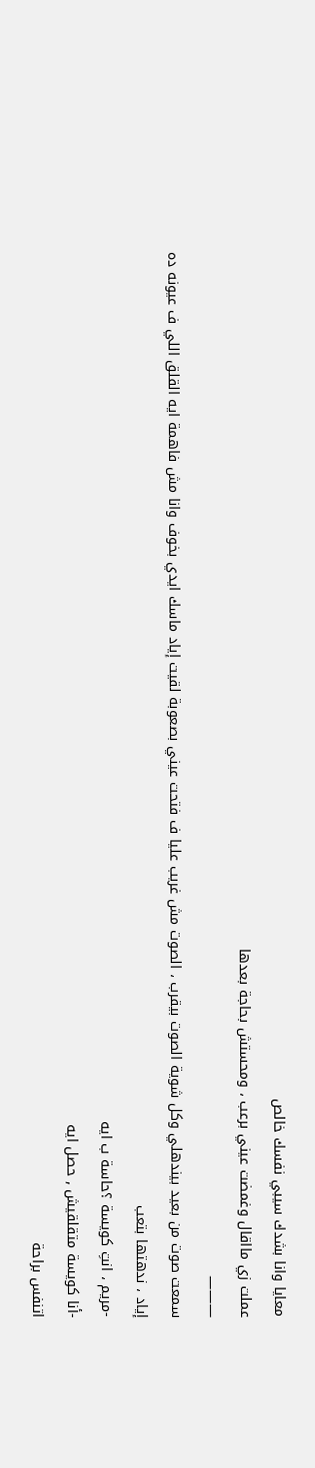معايا وانا بشدك سيبي نفسك خالص
عملت زي مااقال وغمضت عيني برعب ، ومحستش بحاجة بعدها
———
سمعت صوت من بعيد بيندهلي وكل شوية الصوت بيقرب ، الصوت مش غريب عليا ف فتحت عيني بصعوبة لقيت إياد ماسك ايدي بخوف وانا مش فاهمة ايه القلق اللي ف عيونه ده
إياد ، ندهتها بتعب
-مريم ، انتِ كويسة ؟حاسة ب ايه
-أنا كويسة متقلقيش , حصل ايه
اتنفس براحة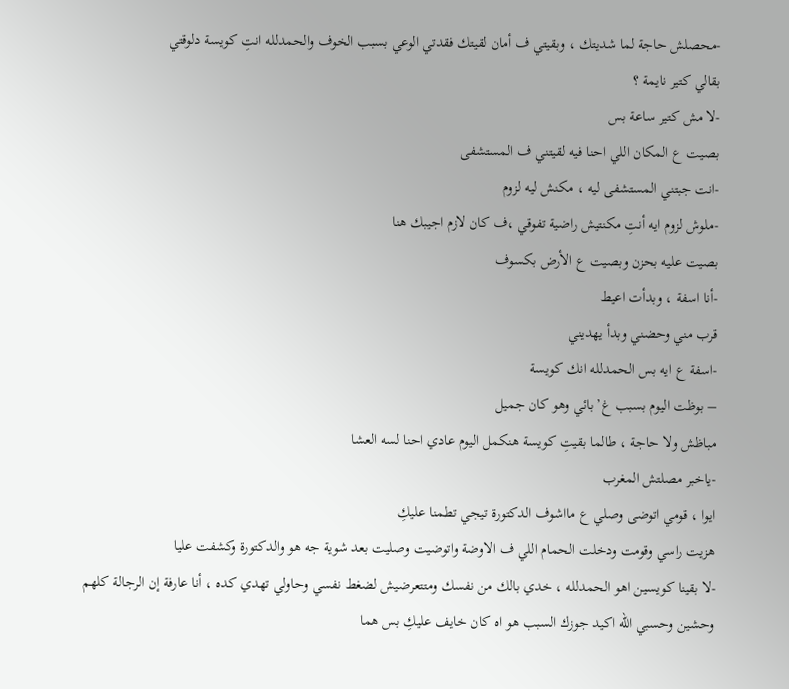-محصلش حاجة لما شديتك ، وبقيتي ف أمان لقيتك فقدتي الوعي بسبب الخوف والحمدلله انتِ كويسة دلوقتي
بقالي كتير نايمة ؟
-لا مش كتير ساعة بس
بصيت ع المكان اللي احنا فيه لقيتني ف المستشفى
-انت جبتني المستشفى ليه ، مكنش ليه لزوم
-ملوش لزوم ايه أنتِ مكنتيش راضية تفوقي ،ف كان لازم اجيبك هنا
بصيت عليه بحزن وبصيت ع الأرض بكسوف
-أنا اسفة ، وبدأت اعيط
قرب مني وحضني وبدأ يهديني
-اسفة ع ايه بس الحمدلله انك كويسة
– بوظت اليوم بسبب غ’بائي وهو كان جميل
مباظش ولا حاجة ، طالما بقيتِ كويسة هنكمل اليوم عادي احنا لسه العشا
-ياخبر مصلتش المغرب
ايوا ، قومي اتوضى وصلي ع مااشوف الدكتورة تيجي تطمنا عليكِ
هزيت راسي وقومت ودخلت الحمام اللي ف الاوضة واتوضيت وصليت بعد شوية جه هو والدكتورة وكشفت عليا
-لا بقينا كويسين اهو الحمدلله ، خدي بالك من نفسك ومتتعرضيش لضغط نفسي وحاولي تهدي كده ، أنا عارفة إن الرجالة كلهم وحشين وحسبي الله اكيد جوزك السبب هو اه كان خايف عليكِ بس هما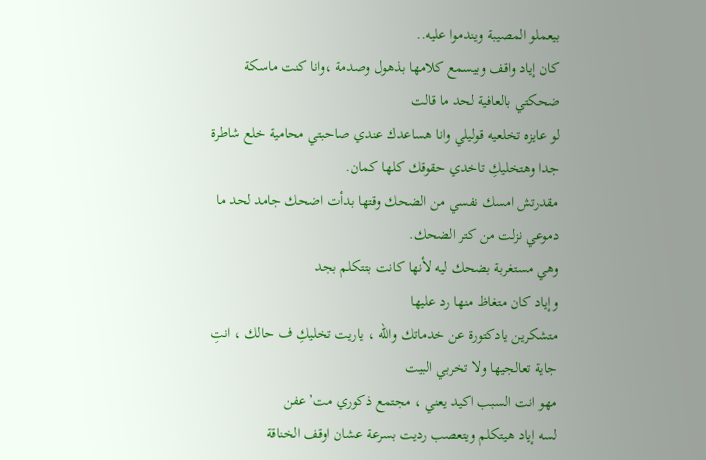بيعملو المصيبة ويندموا عليه..
كان إياد واقف وبيسمع كلامها بذهول وصدمة ،وانا كنت ماسكة ضحكتي بالعافية لحد ما قالت
لو عايزه تخلعيه قوليلي وانا هساعدك عندي صاحبتي محامية خلع شاطرة جدا وهتخليكِ تاخدي حقوقك كلها كمان.
مقدرتش امسك نفسي من الضحك وقتها بدأت اضحك جامد لحد ما دموعي نزلت من كتر الضحك.
وهي مستغربة بضحك ليه لأنها كانت بتتكلم بجد
وإياد كان متغاظ منها رد عليها
متشكرين يادكتورة عن خدماتك والله ، ياريت تخليكِ ف حالك ، انتِ جاية تعالجيها ولا تخربي البيت
مهو انت السبب اكيد يعني ، مجتمع ذكوري مت’عفن
لسه إياد هيتكلم ويتعصب رديت بسرعة عشان اوقف الخناقة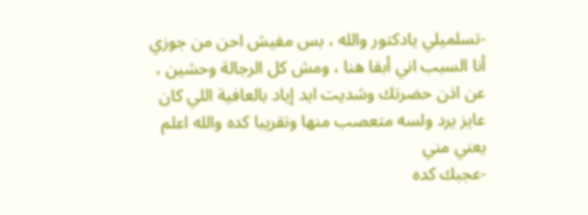-تسلميلي يادكتور والله ، بس مفيش احن من جوزي أنا السبب اني أبقا هنا ، ومش كل الرجالة وحشين ، عن اذن حضرتك وشديت ايد إياد بالعافية اللي كان عايز يرد ولسه متعصب منها وتقريبا كده والله اعلم يعني مني
-عجبك كده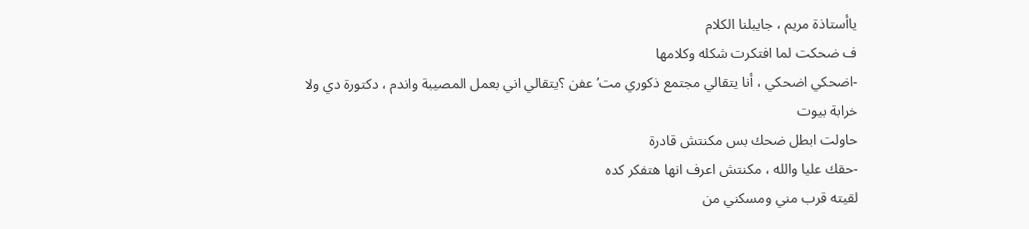ياأستاذة مريم ، جايبلنا الكلام
ف ضحكت لما افتكرت شكله وكلامها
-اضحكي اضحكي ، أنا يتقالي مجتمع ذكوري مت’عفن ؟يتقالي اني بعمل المصيبة واندم ، دكتورة دي ولا خرابة بيوت
حاولت ابطل ضحك بس مكنتش قادرة
-حقك عليا والله ، مكنتش اعرف انها هتفكر كده
لقيته قرب مني ومسكني من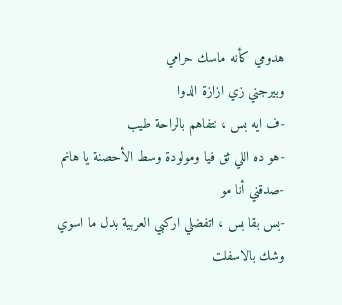هدومي كأنه ماسك حرامي
وبيرجني زي ازازة الدوا
-ف ايه بس ، نتفاهم بالراحة طيب
-هو ده اللي ثق فيا ومولودة وسط الأحصنة يا هانم
-صدقني أنا مو
-بس بقا بس ، اتفضلي اركبي العربية بدل ما اسوي وشك بالاسفلت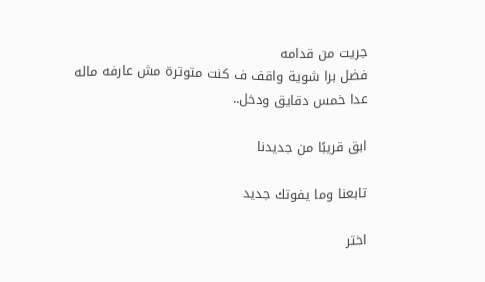جريت من قدامه
فضل برا شوية واقف ف كنت متوترة مش عارفه ماله
عدا خمس دقايق ودخل..

ابق قريبًا من جديدنا

تابعنا وما يفوتك جديد

اختر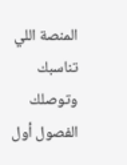المنصة اللي تناسبك وتوصلك الفصول أول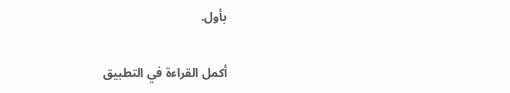بأول.

أكمل القراءة في التطبيق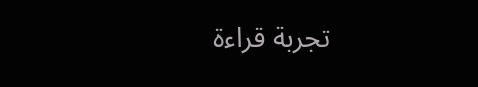تجربة قراءة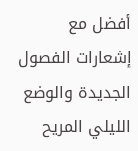أفضل مع إشعارات الفصول الجديدة والوضع الليلي المريح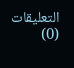التعليقات (0)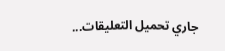جاري تحميل التعليقات...